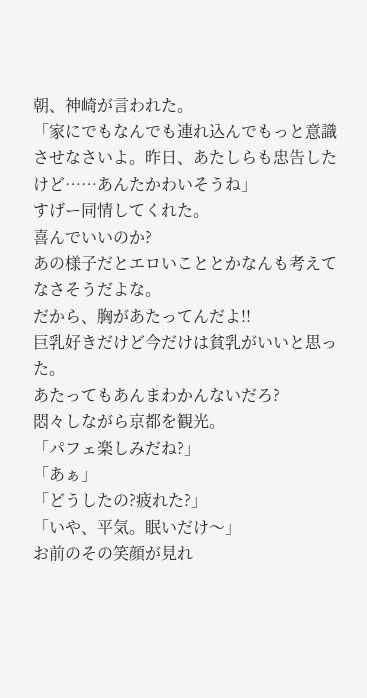朝、神崎が言われた。
「家にでもなんでも連れ込んでもっと意識させなさいよ。昨日、あたしらも忠告したけど……あんたかわいそうね」
すげー同情してくれた。
喜んでいいのか?
あの様子だとエロいこととかなんも考えてなさそうだよな。
だから、胸があたってんだよ!!
巨乳好きだけど今だけは貧乳がいいと思った。
あたってもあんまわかんないだろ?
悶々しながら京都を観光。
「パフェ楽しみだね?」
「あぁ」
「どうしたの?疲れた?」
「いや、平気。眠いだけ〜」
お前のその笑顔が見れ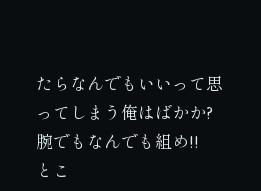たらなんでもいいって思ってしまう俺はばかか?
腕でもなんでも組め!!
とこ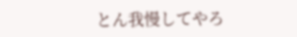とん我慢してやろ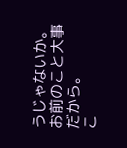うじゃないか。
お前のこと大事だから。
こ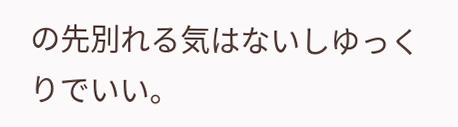の先別れる気はないしゆっくりでいい。